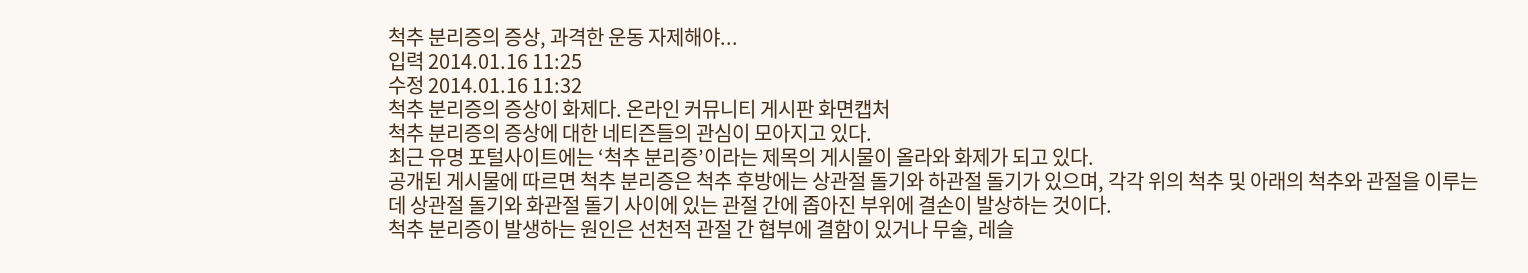척추 분리증의 증상, 과격한 운동 자제해야...
입력 2014.01.16 11:25
수정 2014.01.16 11:32
척추 분리증의 증상이 화제다. 온라인 커뮤니티 게시판 화면캡처
척추 분리증의 증상에 대한 네티즌들의 관심이 모아지고 있다.
최근 유명 포털사이트에는 ‘척추 분리증’이라는 제목의 게시물이 올라와 화제가 되고 있다.
공개된 게시물에 따르면 척추 분리증은 척추 후방에는 상관절 돌기와 하관절 돌기가 있으며, 각각 위의 척추 및 아래의 척추와 관절을 이루는데 상관절 돌기와 화관절 돌기 사이에 있는 관절 간에 좁아진 부위에 결손이 발상하는 것이다.
척추 분리증이 발생하는 원인은 선천적 관절 간 협부에 결함이 있거나 무술, 레슬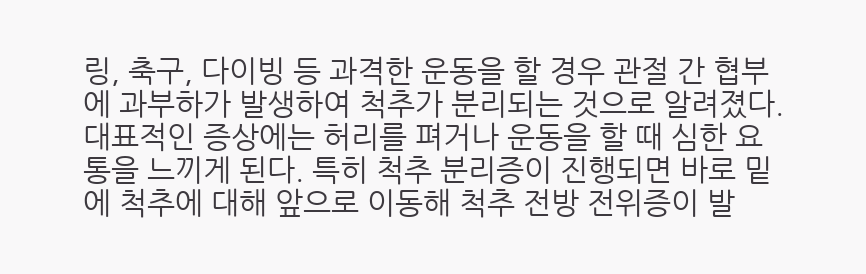링, 축구, 다이빙 등 과격한 운동을 할 경우 관절 간 협부에 과부하가 발생하여 척추가 분리되는 것으로 알려졌다.
대표적인 증상에는 허리를 펴거나 운동을 할 때 심한 요통을 느끼게 된다. 특히 척추 분리증이 진행되면 바로 밑에 척추에 대해 앞으로 이동해 척추 전방 전위증이 발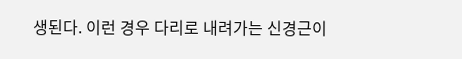생된다. 이런 경우 다리로 내려가는 신경근이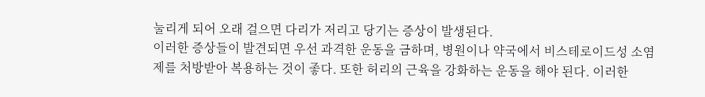눌리게 되어 오래 걸으면 다리가 저리고 당기는 증상이 발생된다.
이러한 증상들이 발견되면 우선 과격한 운동을 금하며, 병원이나 약국에서 비스테로이드성 소염제를 처방받아 복용하는 것이 좋다. 또한 허리의 근육을 강화하는 운동을 해야 된다. 이러한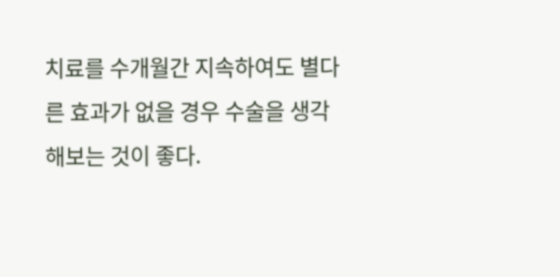치료를 수개월간 지속하여도 별다른 효과가 없을 경우 수술을 생각해보는 것이 좋다.